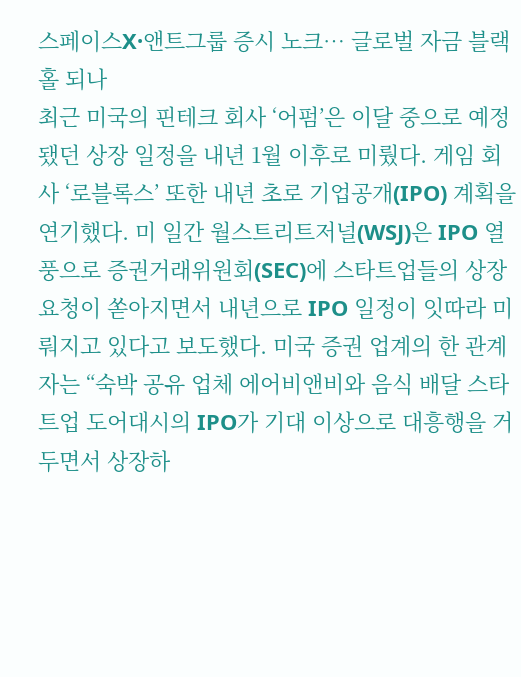스페이스X·앤트그룹 증시 노크… 글로벌 자금 블랙홀 되나
최근 미국의 핀테크 회사 ‘어펌’은 이달 중으로 예정됐던 상장 일정을 내년 1월 이후로 미뤘다. 게임 회사 ‘로블록스’ 또한 내년 초로 기업공개(IPO) 계획을 연기했다. 미 일간 월스트리트저널(WSJ)은 IPO 열풍으로 증권거래위원회(SEC)에 스타트업들의 상장 요청이 쏟아지면서 내년으로 IPO 일정이 잇따라 미뤄지고 있다고 보도했다. 미국 증권 업계의 한 관계자는 “숙박 공유 업체 에어비앤비와 음식 배달 스타트업 도어대시의 IPO가 기대 이상으로 대흥행을 거두면서 상장하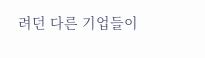려던 다른 기업들이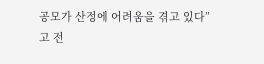공모가 산정에 어려움을 겪고 있다”고 전